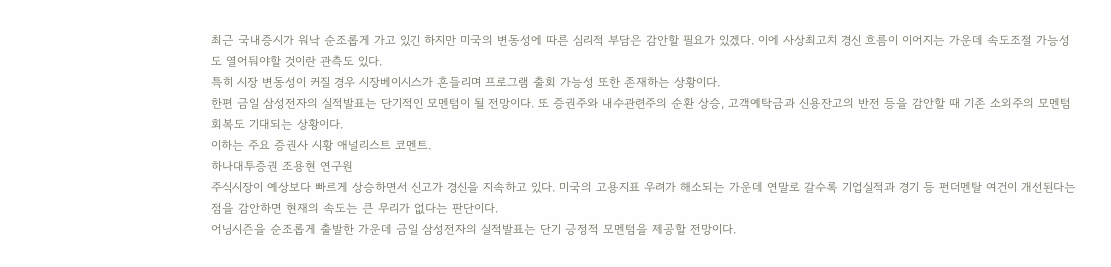최근 국내증시가 워낙 순조롭게 가고 있긴 하지만 미국의 변동성에 따른 심리적 부담은 감안할 필요가 있겠다. 이에 사상최고치 경신 흐름이 이어지는 가운데 속도조절 가능성도 열어둬야할 것이란 관측도 있다.
특히 시장 변동성이 커질 경우 시장베이시스가 흔들리며 프로그램 출회 가능성 또한 존재하는 상황이다.
한편 금일 삼성전자의 실적발표는 단기적인 모멘텀이 될 전망이다. 또 증권주와 내수관련주의 순환 상승, 고객예탁금과 신용잔고의 반전 등을 감안할 때 기존 소외주의 모멘텀 회복도 기대되는 상황이다.
이하는 주요 증권사 시황 애널리스트 코멘트.
하나대투증권 조용현 연구원
주식시장이 예상보다 빠르게 상승하면서 신고가 경신을 지속하고 있다. 미국의 고용지표 우려가 해소되는 가운데 연말로 갈수록 기업실적과 경기 등 펀더멘탈 여건이 개선된다는 점을 감안하면 현재의 속도는 큰 무리가 없다는 판단이다.
어닝시즌을 순조롭게 출발한 가운데 금일 삼성전자의 실적발표는 단기 긍정적 모멘텀을 제공할 전망이다.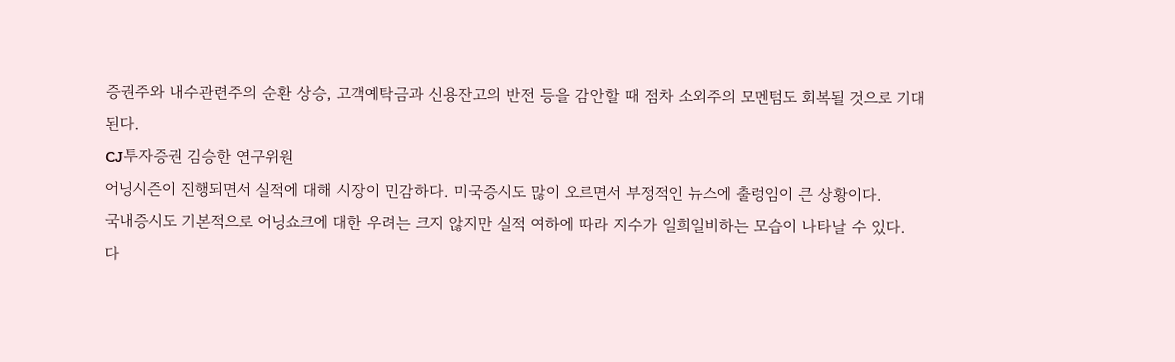증권주와 내수관련주의 순환 상승, 고객예탁금과 신용잔고의 반전 등을 감안할 때 점차 소외주의 모멘텀도 회복될 것으로 기대된다.
CJ투자증권 김승한 연구위원
어닝시즌이 진행되면서 실적에 대해 시장이 민감하다. 미국증시도 많이 오르면서 부정적인 뉴스에 출렁임이 큰 상황이다.
국내증시도 기본적으로 어닝쇼크에 대한 우려는 크지 않지만 실적 여하에 따라 지수가 일희일비하는 모습이 나타날 수 있다.
다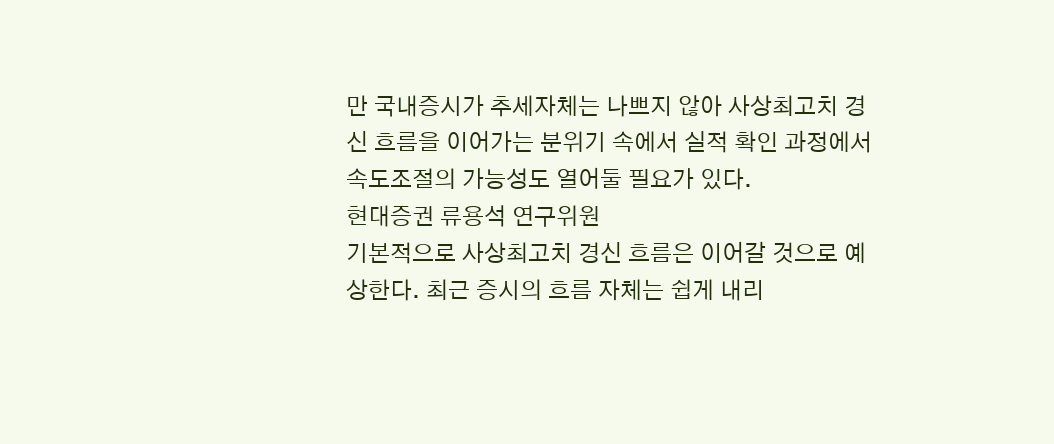만 국내증시가 추세자체는 나쁘지 않아 사상최고치 경신 흐름을 이어가는 분위기 속에서 실적 확인 과정에서 속도조절의 가능성도 열어둘 필요가 있다.
현대증권 류용석 연구위원
기본적으로 사상최고치 경신 흐름은 이어갈 것으로 예상한다. 최근 증시의 흐름 자체는 쉽게 내리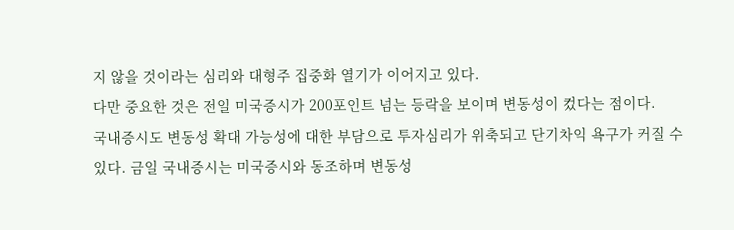지 않을 것이라는 심리와 대형주 집중화 열기가 이어지고 있다.
다만 중요한 것은 전일 미국증시가 200포인트 넘는 등락을 보이며 변동성이 컸다는 점이다.
국내증시도 변동성 확대 가능성에 대한 부담으로 투자심리가 위축되고 단기차익 욕구가 커질 수 있다. 금일 국내증시는 미국증시와 동조하며 변동성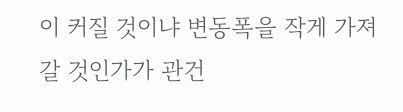이 커질 것이냐 변동폭을 작게 가져갈 것인가가 관건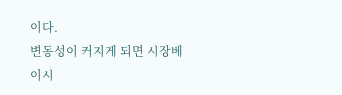이다.
변동성이 커지게 되면 시장베이시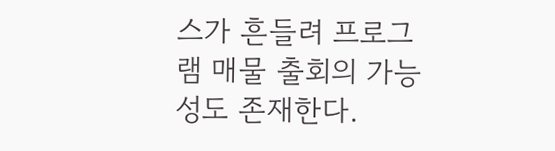스가 흔들려 프로그램 매물 출회의 가능성도 존재한다.